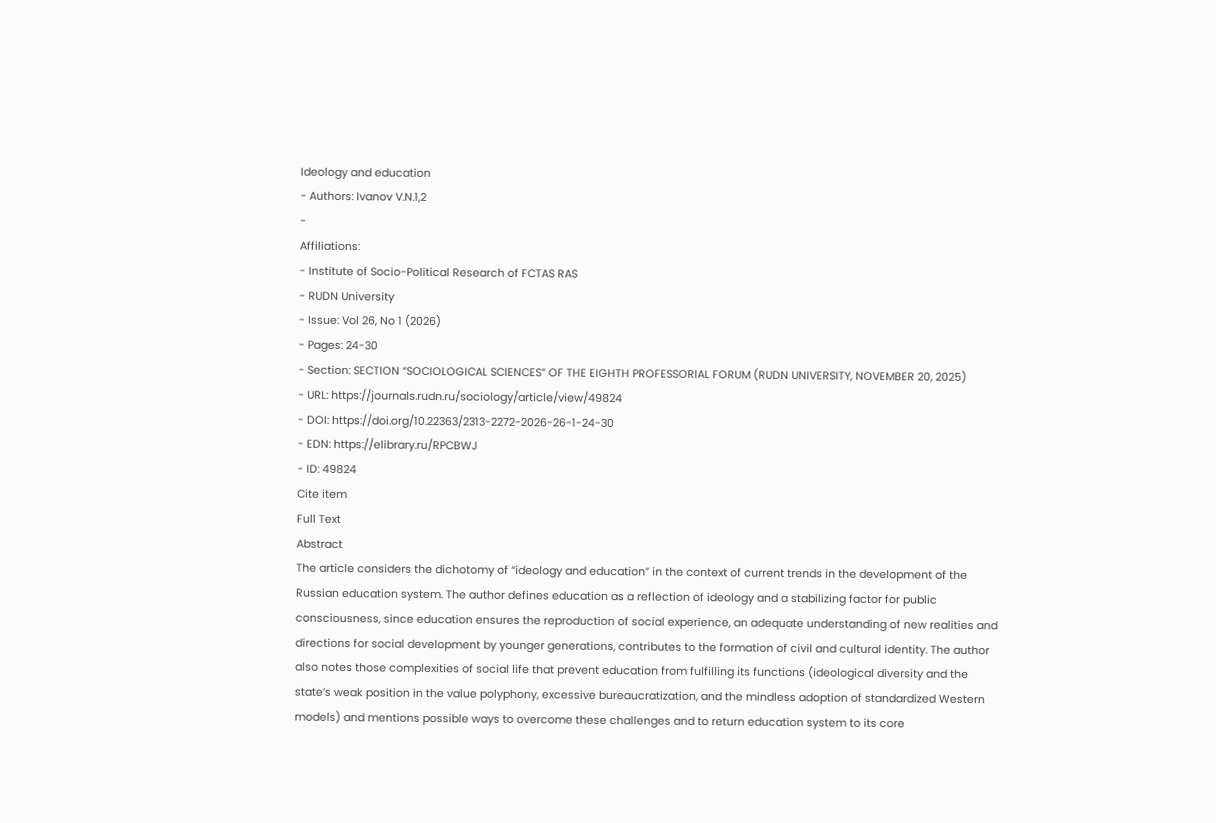Ideology and education
- Authors: Ivanov V.N.1,2
-
Affiliations:
- Institute of Socio-Political Research of FCTAS RAS
- RUDN University
- Issue: Vol 26, No 1 (2026)
- Pages: 24-30
- Section: SECTION “SOCIOLOGICAL SCIENCES” OF THE EIGHTH PROFESSORIAL FORUM (RUDN UNIVERSITY, NOVEMBER 20, 2025)
- URL: https://journals.rudn.ru/sociology/article/view/49824
- DOI: https://doi.org/10.22363/2313-2272-2026-26-1-24-30
- EDN: https://elibrary.ru/RPCBWJ
- ID: 49824
Cite item
Full Text
Abstract
The article considers the dichotomy of “ideology and education” in the context of current trends in the development of the Russian education system. The author defines education as a reflection of ideology and a stabilizing factor for public consciousness, since education ensures the reproduction of social experience, an adequate understanding of new realities and directions for social development by younger generations, contributes to the formation of civil and cultural identity. The author also notes those complexities of social life that prevent education from fulfilling its functions (ideological diversity and the state’s weak position in the value polyphony, excessive bureaucratization, and the mindless adoption of standardized Western models) and mentions possible ways to overcome these challenges and to return education system to its core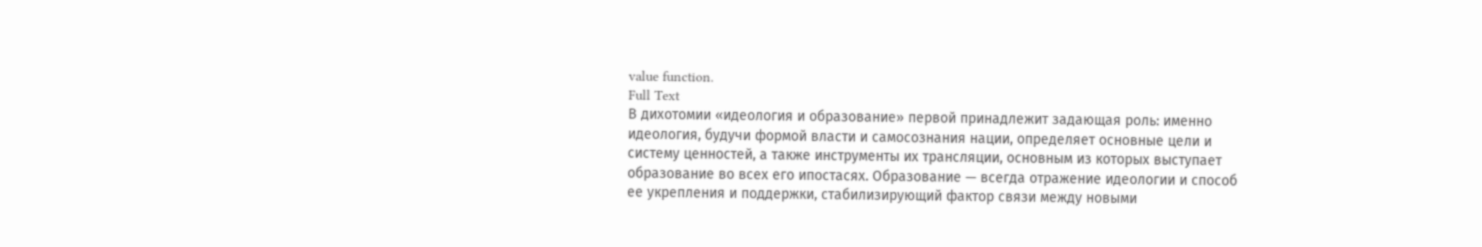value function.
Full Text
В дихотомии «идеология и образование» первой принадлежит задающая роль: именно идеология, будучи формой власти и самосознания нации, определяет основные цели и систему ценностей, а также инструменты их трансляции, основным из которых выступает образование во всех его ипостасях. Образование — всегда отражение идеологии и способ ее укрепления и поддержки, стабилизирующий фактор связи между новыми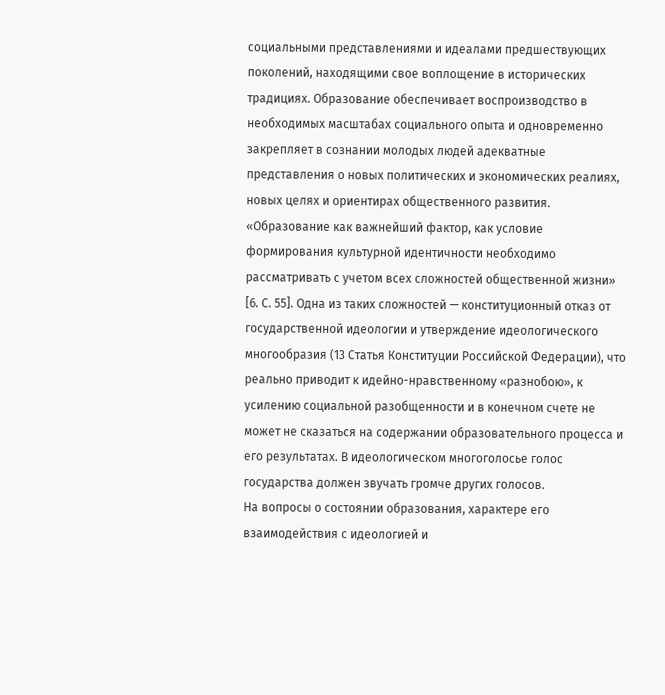социальными представлениями и идеалами предшествующих поколений, находящими свое воплощение в исторических традициях. Образование обеспечивает воспроизводство в необходимых масштабах социального опыта и одновременно закрепляет в сознании молодых людей адекватные представления о новых политических и экономических реалиях, новых целях и ориентирах общественного развития. «Образование как важнейший фактор, как условие формирования культурной идентичности необходимо рассматривать с учетом всех сложностей общественной жизни» [6. С. 55]. Одна из таких сложностей — конституционный отказ от государственной идеологии и утверждение идеологического многообразия (13 Статья Конституции Российской Федерации), что реально приводит к идейно-нравственному «разнобою», к усилению социальной разобщенности и в конечном счете не может не сказаться на содержании образовательного процесса и его результатах. В идеологическом многоголосье голос государства должен звучать громче других голосов.
На вопросы о состоянии образования, характере его взаимодействия с идеологией и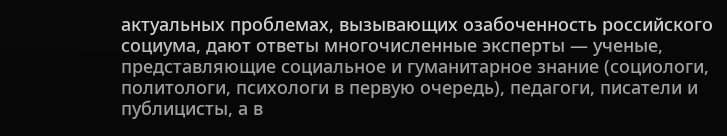актуальных проблемах, вызывающих озабоченность российского социума, дают ответы многочисленные эксперты — ученые, представляющие социальное и гуманитарное знание (социологи, политологи, психологи в первую очередь), педагоги, писатели и публицисты, а в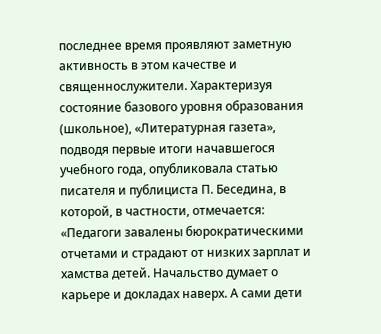последнее время проявляют заметную активность в этом качестве и священнослужители. Характеризуя состояние базового уровня образования (школьное), «Литературная газета», подводя первые итоги начавшегося учебного года, опубликовала статью писателя и публициста П. Беседина, в которой, в частности, отмечается: «Педагоги завалены бюрократическими отчетами и страдают от низких зарплат и хамства детей. Начальство думает о карьере и докладах наверх. А сами дети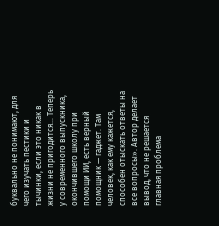буквально не понимают, для чего изучать пестики и тычинки, если это никак в жизни не пригодится… Теперь у современного выпускника, окончившего школу при помощи ИИ, есть верный помощник — гаджет. Там человек, как ему кажется, способен отыскать ответы на все вопросы». Автор делает вывод, что не решается главная проблема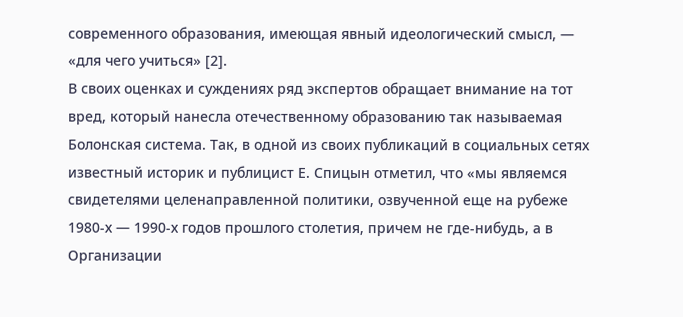современного образования, имеющая явный идеологический смысл, — «для чего учиться» [2].
В своих оценках и суждениях ряд экспертов обращает внимание на тот вред, который нанесла отечественному образованию так называемая Болонская система. Так, в одной из своих публикаций в социальных сетях известный историк и публицист Е. Спицын отметил, что «мы являемся свидетелями целенаправленной политики, озвученной еще на рубеже 1980-х — 1990-х годов прошлого столетия, причем не где-нибудь, а в Организации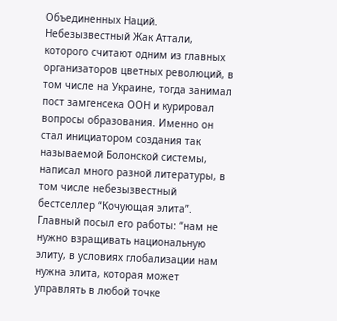Объединенных Наций. Небезызвестный Жак Аттали, которого считают одним из главных организаторов цветных революций, в том числе на Украине, тогда занимал пост замгенсека ООН и курировал вопросы образования. Именно он стал инициатором создания так называемой Болонской системы, написал много разной литературы, в том числе небезызвестный бестселлер “Кочующая элита”. Главный посыл его работы: “нам не нужно взращивать национальную элиту, в условиях глобализации нам нужна элита, которая может управлять в любой точке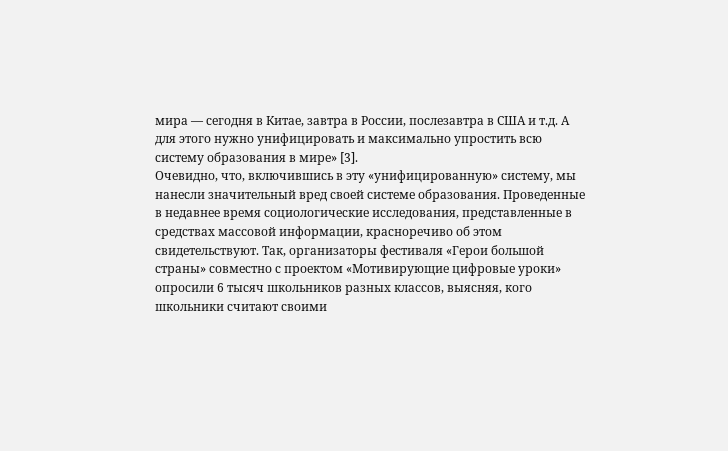мира — сегодня в Китае, завтра в России, послезавтра в США и т.д. А для этого нужно унифицировать и максимально упростить всю систему образования в мире» [3].
Очевидно, что, включившись в эту «унифицированную» систему, мы нанесли значительный вред своей системе образования. Проведенные в недавнее время социологические исследования, представленные в средствах массовой информации, красноречиво об этом свидетельствуют. Так, организаторы фестиваля «Герои большой страны» совместно с проектом «Мотивирующие цифровые уроки» опросили 6 тысяч школьников разных классов, выясняя, кого школьники считают своими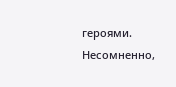героями. Несомненно,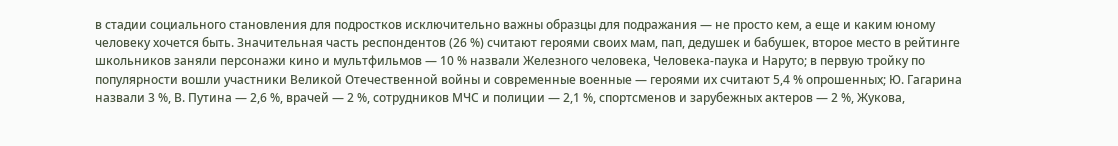в стадии социального становления для подростков исключительно важны образцы для подражания — не просто кем, а еще и каким юному человеку хочется быть. Значительная часть респондентов (26 %) считают героями своих мам, пап, дедушек и бабушек, второе место в рейтинге школьников заняли персонажи кино и мультфильмов — 10 % назвали Железного человека, Человека-паука и Наруто; в первую тройку по популярности вошли участники Великой Отечественной войны и современные военные — героями их считают 5,4 % опрошенных; Ю. Гагарина назвали 3 %, В. Путина — 2,6 %, врачей — 2 %, сотрудников МЧС и полиции — 2,1 %, спортсменов и зарубежных актеров — 2 %, Жукова,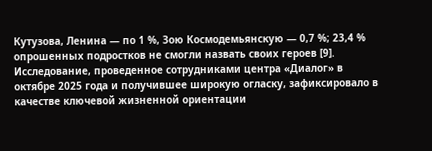Кутузова, Ленина — по 1 %, Зою Космодемьянскую — 0,7 %; 23,4 % опрошенных подростков не смогли назвать своих героев [9].
Исследование, проведенное сотрудниками центра «Диалог» в октябре 2025 года и получившее широкую огласку, зафиксировало в качестве ключевой жизненной ориентации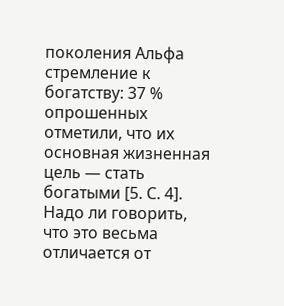поколения Альфа стремление к богатству: 37 % опрошенных отметили, что их основная жизненная цель — стать богатыми [5. С. 4]. Надо ли говорить, что это весьма отличается от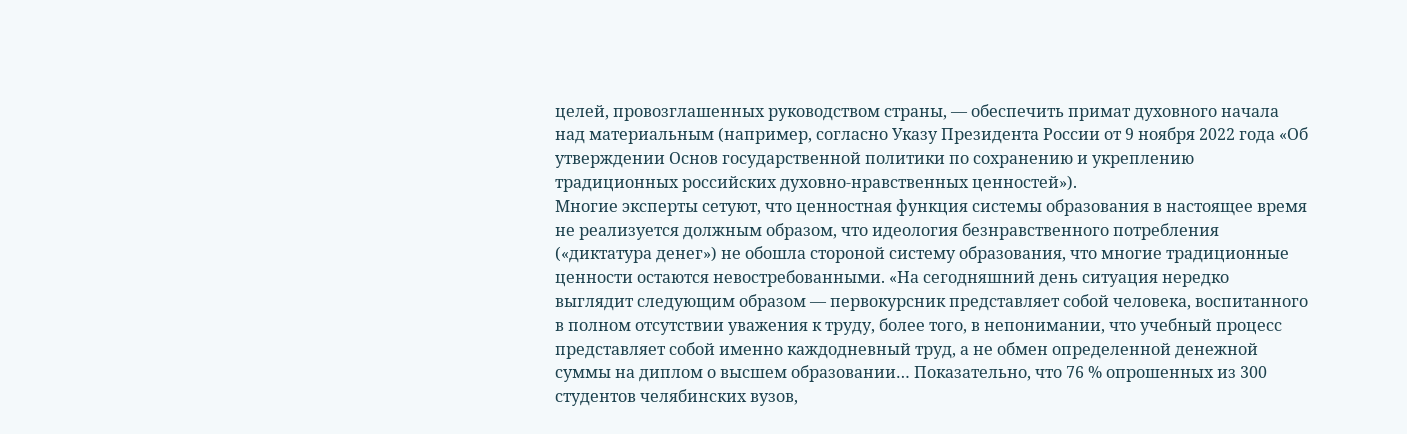целей, провозглашенных руководством страны, — обеспечить примат духовного начала над материальным (например, согласно Указу Президента России от 9 ноября 2022 года «Об утверждении Основ государственной политики по сохранению и укреплению традиционных российских духовно-нравственных ценностей»).
Многие эксперты сетуют, что ценностная функция системы образования в настоящее время не реализуется должным образом, что идеология безнравственного потребления («диктатура денег») не обошла стороной систему образования, что многие традиционные ценности остаются невостребованными. «На сегодняшний день ситуация нередко выглядит следующим образом — первокурсник представляет собой человека, воспитанного в полном отсутствии уважения к труду, более того, в непонимании, что учебный процесс представляет собой именно каждодневный труд, а не обмен определенной денежной суммы на диплом о высшем образовании… Показательно, что 76 % опрошенных из 300 студентов челябинских вузов,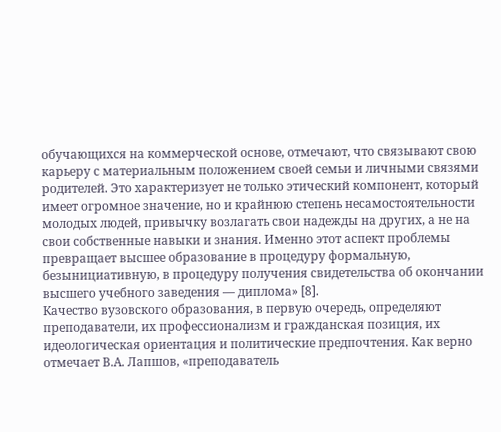обучающихся на коммерческой основе, отмечают, что связывают свою карьеру с материальным положением своей семьи и личными связями родителей. Это характеризует не только этический компонент, который имеет огромное значение, но и крайнюю степень несамостоятельности молодых людей, привычку возлагать свои надежды на других, а не на свои собственные навыки и знания. Именно этот аспект проблемы превращает высшее образование в процедуру формальную, безынициативную, в процедуру получения свидетельства об окончании высшего учебного заведения — диплома» [8].
Качество вузовского образования, в первую очередь, определяют преподаватели, их профессионализм и гражданская позиция, их идеологическая ориентация и политические предпочтения. Как верно отмечает В.А. Лапшов, «преподаватель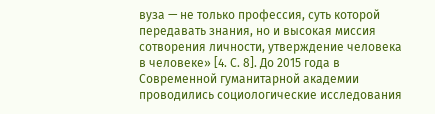вуза — не только профессия, суть которой передавать знания, но и высокая миссия сотворения личности, утверждение человека в человеке» [4. С. 8]. До 2015 года в Современной гуманитарной академии проводились социологические исследования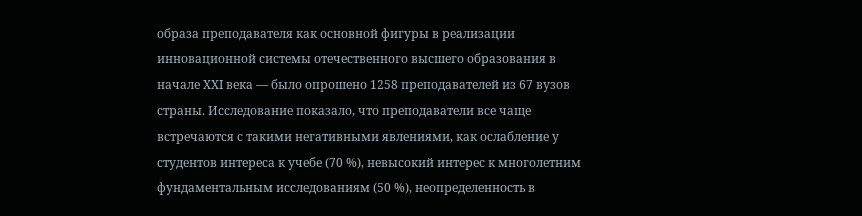образа преподавателя как основной фигуры в реализации инновационной системы отечественного высшего образования в начале ХХI века — было опрошено 1258 преподавателей из 67 вузов страны. Исследование показало, что преподаватели все чаще встречаются с такими негативными явлениями, как ослабление у студентов интереса к учебе (70 %), невысокий интерес к многолетним фундаментальным исследованиям (50 %), неопределенность в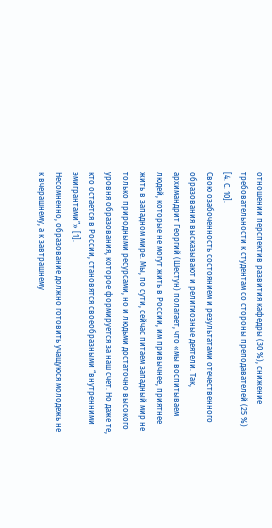отношении перспектив развития кафедры (30 %), снижение требовательности к студентам со стороны преподавателей (25 %) [4. С. 10].
Свою озабоченность состоянием и результатами отечественного образования высказывают и религиозные деятели. Так, архимандрит Георгий (Шестун) полагает, что «мы воспитываем людей, которые не могут жить в России, им привычнее, приятнее жить в западном мире. Мы, по сути, сейчас питаем западный мир не только природными ресурсами, но и людьми достаточно высокого уровня образования, которое формируется за наш счет. Но даже те, кто остается в России, становятся своеобразными “внутренними эмигрантами”» [1].
Несомненно, образование должно готовить учащуюся молодежь не к вчерашнему, а к завтрашнему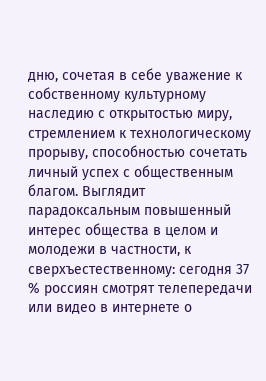дню, сочетая в себе уважение к собственному культурному наследию с открытостью миру, стремлением к технологическому прорыву, способностью сочетать личный успех с общественным благом. Выглядит парадоксальным повышенный интерес общества в целом и молодежи в частности, к сверхъестественному: сегодня 37 % россиян смотрят телепередачи или видео в интернете о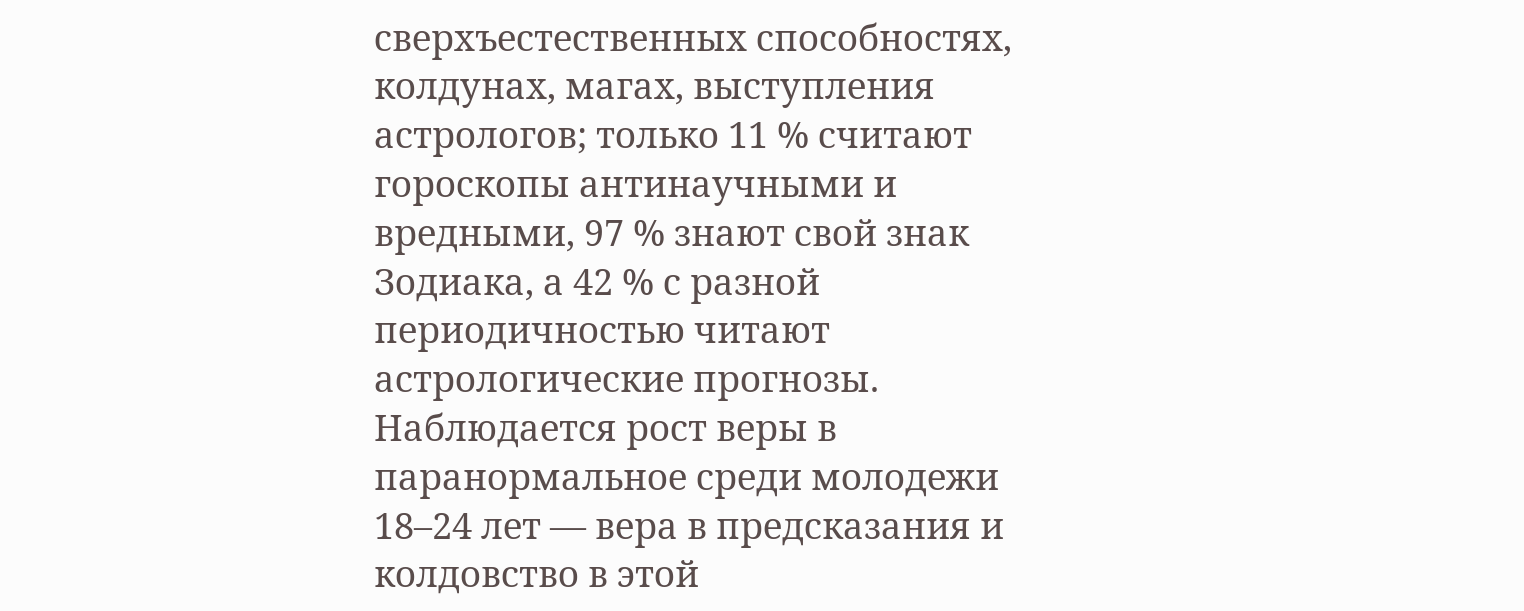сверхъестественных способностях, колдунах, магах, выступления астрологов; только 11 % считают гороскопы антинаучными и вредными, 97 % знают свой знак Зодиака, а 42 % с разной периодичностью читают астрологические прогнозы. Наблюдается рост веры в паранормальное среди молодежи 18–24 лет — вера в предсказания и колдовство в этой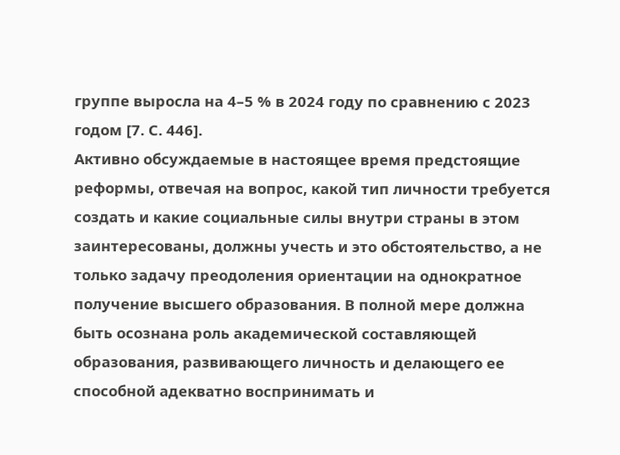группе выросла на 4–5 % в 2024 году по сравнению с 2023 годом [7. С. 446].
Активно обсуждаемые в настоящее время предстоящие реформы, отвечая на вопрос, какой тип личности требуется создать и какие социальные силы внутри страны в этом заинтересованы, должны учесть и это обстоятельство, а не только задачу преодоления ориентации на однократное получение высшего образования. В полной мере должна быть осознана роль академической составляющей образования, развивающего личность и делающего ее способной адекватно воспринимать и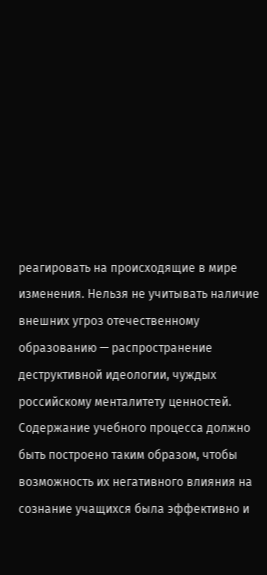реагировать на происходящие в мире изменения. Нельзя не учитывать наличие внешних угроз отечественному образованию — распространение деструктивной идеологии, чуждых российскому менталитету ценностей. Содержание учебного процесса должно быть построено таким образом, чтобы возможность их негативного влияния на сознание учащихся была эффективно и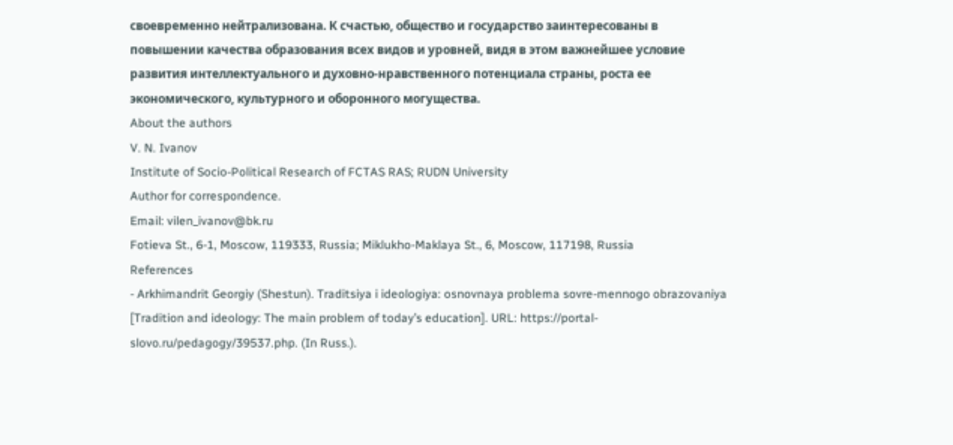своевременно нейтрализована. К счастью, общество и государство заинтересованы в повышении качества образования всех видов и уровней, видя в этом важнейшее условие развития интеллектуального и духовно-нравственного потенциала страны, роста ее экономического, культурного и оборонного могущества.
About the authors
V. N. Ivanov
Institute of Socio-Political Research of FCTAS RAS; RUDN University
Author for correspondence.
Email: vilen_ivanov@bk.ru
Fotieva St., 6-1, Moscow, 119333, Russia; Miklukho-Maklaya St., 6, Moscow, 117198, Russia
References
- Arkhimandrit Georgiy (Shestun). Traditsiya i ideologiya: osnovnaya problema sovre-mennogo obrazovaniya [Tradition and ideology: The main problem of today’s education]. URL: https://portal-slovo.ru/pedagogy/39537.php. (In Russ.).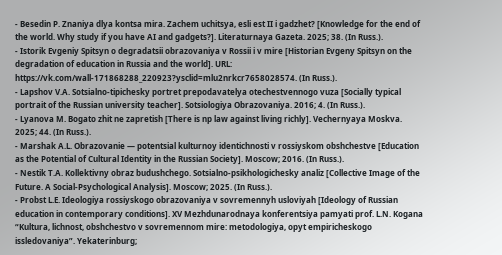- Besedin P. Znaniya dlya kontsa mira. Zachem uchitsya, esli est II i gadzhet? [Knowledge for the end of the world. Why study if you have AI and gadgets?]. Literaturnaya Gazeta. 2025; 38. (In Russ.).
- Istorik Evgeniy Spitsyn o degradatsii obrazovaniya v Rossii i v mire [Historian Evgeny Spitsyn on the degradation of education in Russia and the world]. URL: https://vk.com/wall-171868288_220923?ysclid=mlu2nrkcr7658028574. (In Russ.).
- Lapshov V.A. Sotsialno-tipichesky portret prepodavatelya otechestvennogo vuza [Socially typical portrait of the Russian university teacher]. Sotsiologiya Obrazovaniya. 2016; 4. (In Russ.).
- Lyanova M. Bogato zhit ne zapretish [There is np law against living richly]. Vechernyaya Moskva. 2025; 44. (In Russ.).
- Marshak A.L. Obrazovanie — potentsial kulturnoy identichnosti v rossiyskom obshchestve [Education as the Potential of Cultural Identity in the Russian Society]. Moscow; 2016. (In Russ.).
- Nestik T.A. Kollektivny obraz budushchego. Sotsialno-psikhologichesky analiz [Collective Image of the Future. A Social-Psychological Analysis]. Moscow; 2025. (In Russ.).
- Probst L.E. Ideologiya rossiyskogo obrazovaniya v sovremennyh usloviyah [Ideology of Russian education in contemporary conditions]. XV Mezhdunarodnaya konferentsiya pamyati prof. L.N. Kogana “Kultura, lichnost, obshchestvo v sovremennom mire: metodologiya, opyt empiricheskogo issledovaniya”. Yekaterinburg;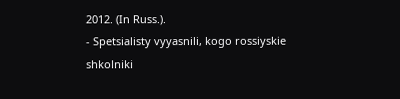2012. (In Russ.).
- Spetsialisty vyyasnili, kogo rossiyskie shkolniki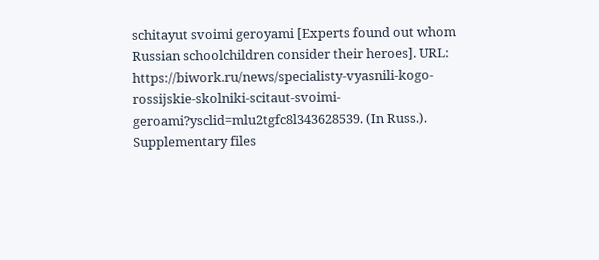schitayut svoimi geroyami [Experts found out whom Russian schoolchildren consider their heroes]. URL: https://biwork.ru/news/specialisty-vyasnili-kogo-rossijskie-skolniki-scitaut-svoimi-geroami?ysclid=mlu2tgfc8l343628539. (In Russ.).
Supplementary files